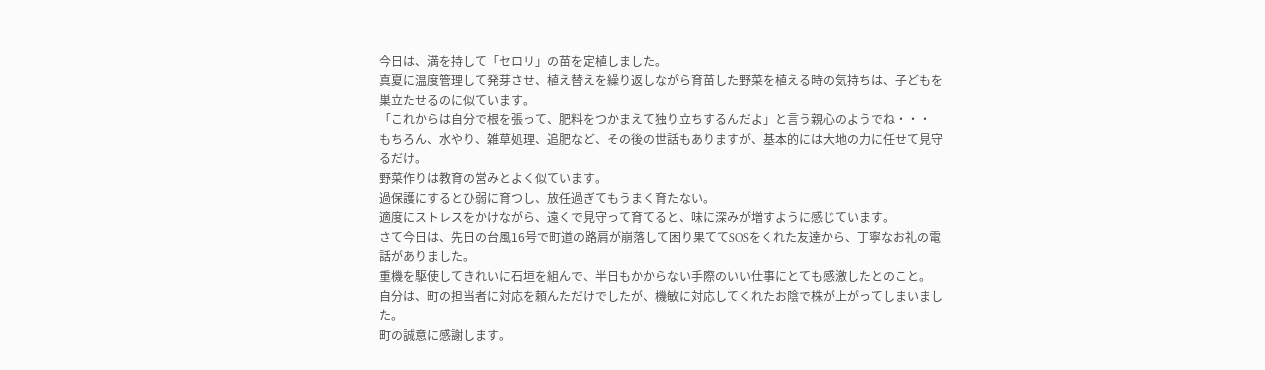今日は、満を持して「セロリ」の苗を定植しました。
真夏に温度管理して発芽させ、植え替えを繰り返しながら育苗した野菜を植える時の気持ちは、子どもを巣立たせるのに似ています。
「これからは自分で根を張って、肥料をつかまえて独り立ちするんだよ」と言う親心のようでね・・・
もちろん、水やり、雑草処理、追肥など、その後の世話もありますが、基本的には大地の力に任せて見守るだけ。
野菜作りは教育の営みとよく似ています。
過保護にするとひ弱に育つし、放任過ぎてもうまく育たない。
適度にストレスをかけながら、遠くで見守って育てると、味に深みが増すように感じています。
さて今日は、先日の台風16号で町道の路肩が崩落して困り果ててSOSをくれた友達から、丁寧なお礼の電話がありました。
重機を駆使してきれいに石垣を組んで、半日もかからない手際のいい仕事にとても感激したとのこと。
自分は、町の担当者に対応を頼んただけでしたが、機敏に対応してくれたお陰で株が上がってしまいました。
町の誠意に感謝します。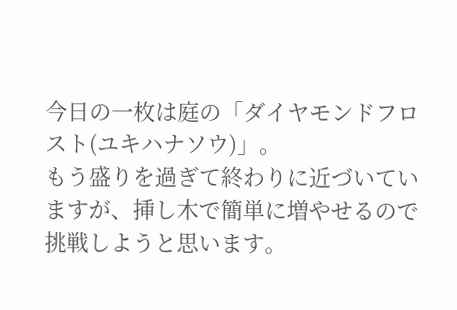今日の一枚は庭の「ダイヤモンドフロスト(ユキハナソウ)」。
もう盛りを過ぎて終わりに近づいていますが、挿し木で簡単に増やせるので挑戦しようと思います。